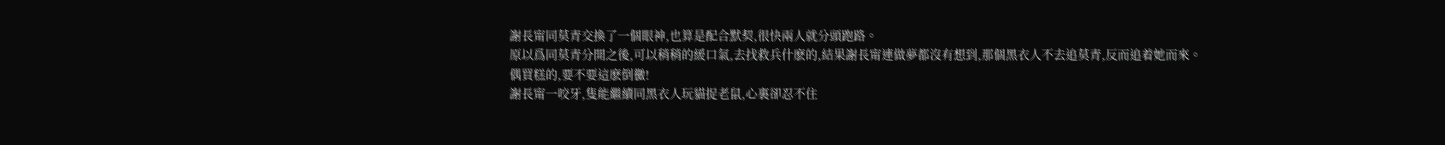謝長甯同莫青交換了一個眼神,也算是配合默契,很快兩人就分頭跑路。
原以爲同莫青分開之後,可以稍稍的緩口氣,去找救兵什麽的,結果謝長甯連做夢都沒有想到,那個黑衣人不去追莫青,反而追着她而來。
偶買糕的,要不要這麽倒黴!
謝長甯一咬牙,隻能繼續同黑衣人玩貓捉老鼠,心裏卻忍不住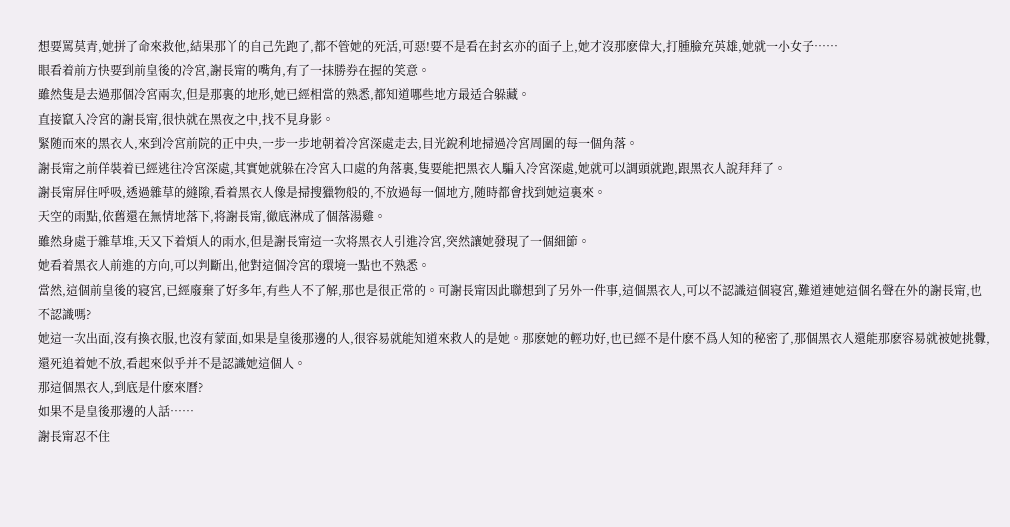想要罵莫青,她拼了命來救他,結果那丫的自己先跑了,都不管她的死活,可惡!要不是看在封玄亦的面子上,她才沒那麽偉大,打腫臉充英雄,她就一小女子……
眼看着前方快要到前皇後的冷宮,謝長甯的嘴角,有了一抹勝券在握的笑意。
雖然隻是去過那個冷宮兩次,但是那裏的地形,她已經相當的熟悉,都知道哪些地方最适合躲藏。
直接竄入冷宮的謝長甯,很快就在黑夜之中,找不見身影。
緊随而來的黑衣人,來到冷宮前院的正中央,一步一步地朝着冷宮深處走去,目光銳利地掃過冷宮周圍的每一個角落。
謝長甯之前佯裝着已經逃往冷宮深處,其實她就躲在冷宮入口處的角落裏,隻要能把黑衣人騙入冷宮深處,她就可以調頭就跑,跟黑衣人說拜拜了。
謝長甯屏住呼吸,透過雜草的縫隙,看着黑衣人像是掃搜獵物般的,不放過每一個地方,随時都會找到她這裏來。
天空的雨點,依舊還在無情地落下,将謝長甯,徹底淋成了個落湯雞。
雖然身處于雜草堆,天又下着煩人的雨水,但是謝長甯這一次将黑衣人引進冷宮,突然讓她發現了一個細節。
她看着黑衣人前進的方向,可以判斷出,他對這個冷宮的環境一點也不熟悉。
當然,這個前皇後的寝宮,已經廢棄了好多年,有些人不了解,那也是很正常的。可謝長甯因此聯想到了另外一件事,這個黑衣人,可以不認識這個寝宮,難道連她這個名聲在外的謝長甯,也不認識嗎?
她這一次出面,沒有換衣服,也沒有蒙面,如果是皇後那邊的人,很容易就能知道來救人的是她。那麽她的輕功好,也已經不是什麽不爲人知的秘密了,那個黑衣人還能那麽容易就被她挑釁,還死追着她不放,看起來似乎并不是認識她這個人。
那這個黑衣人,到底是什麽來曆?
如果不是皇後那邊的人話……
謝長甯忍不住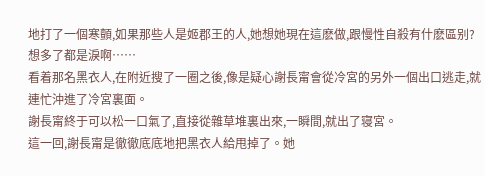地打了一個寒顫,如果那些人是姬郡王的人,她想她現在這麽做,跟慢性自殺有什麽區别?想多了都是淚啊……
看着那名黑衣人,在附近搜了一圈之後,像是疑心謝長甯會從冷宮的另外一個出口逃走,就連忙沖進了冷宮裏面。
謝長甯終于可以松一口氣了,直接從雜草堆裏出來,一瞬間,就出了寝宮。
這一回,謝長甯是徹徹底底地把黑衣人給甩掉了。她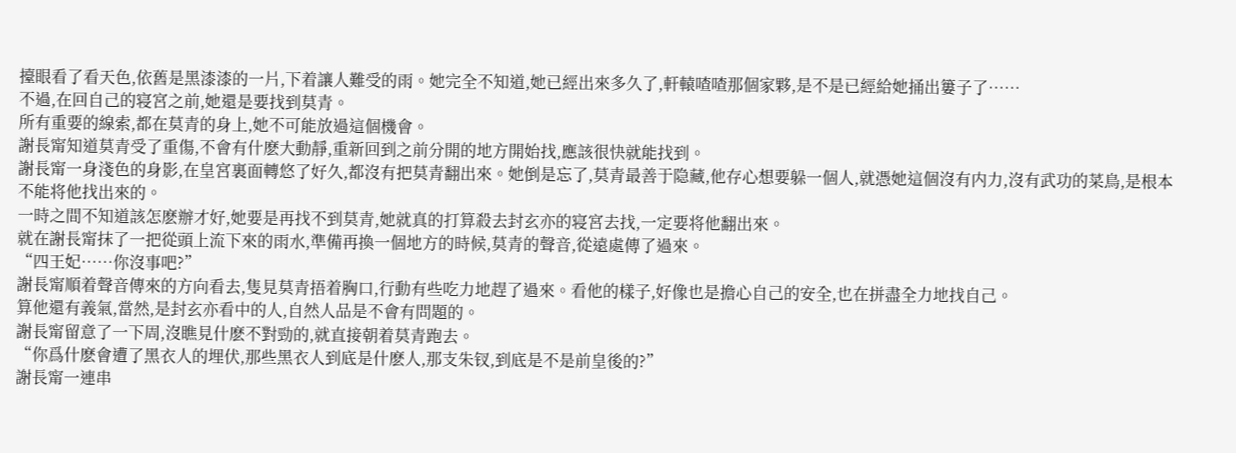擡眼看了看天色,依舊是黑漆漆的一片,下着讓人難受的雨。她完全不知道,她已經出來多久了,軒轅喳喳那個家夥,是不是已經給她捅出簍子了……
不過,在回自己的寝宮之前,她還是要找到莫青。
所有重要的線索,都在莫青的身上,她不可能放過這個機會。
謝長甯知道莫青受了重傷,不會有什麽大動靜,重新回到之前分開的地方開始找,應該很快就能找到。
謝長甯一身淺色的身影,在皇宮裏面轉悠了好久,都沒有把莫青翻出來。她倒是忘了,莫青最善于隐藏,他存心想要躲一個人,就憑她這個沒有内力,沒有武功的菜鳥,是根本不能将他找出來的。
一時之間不知道該怎麽辦才好,她要是再找不到莫青,她就真的打算殺去封玄亦的寝宮去找,一定要将他翻出來。
就在謝長甯抹了一把從頭上流下來的雨水,準備再換一個地方的時候,莫青的聲音,從遠處傳了過來。
“四王妃……你沒事吧?”
謝長甯順着聲音傳來的方向看去,隻見莫青捂着胸口,行動有些吃力地趕了過來。看他的樣子,好像也是擔心自己的安全,也在拼盡全力地找自己。
算他還有義氣,當然,是封玄亦看中的人,自然人品是不會有問題的。
謝長甯留意了一下周,沒瞧見什麽不對勁的,就直接朝着莫青跑去。
“你爲什麽會遭了黑衣人的埋伏,那些黑衣人到底是什麽人,那支朱钗,到底是不是前皇後的?”
謝長甯一連串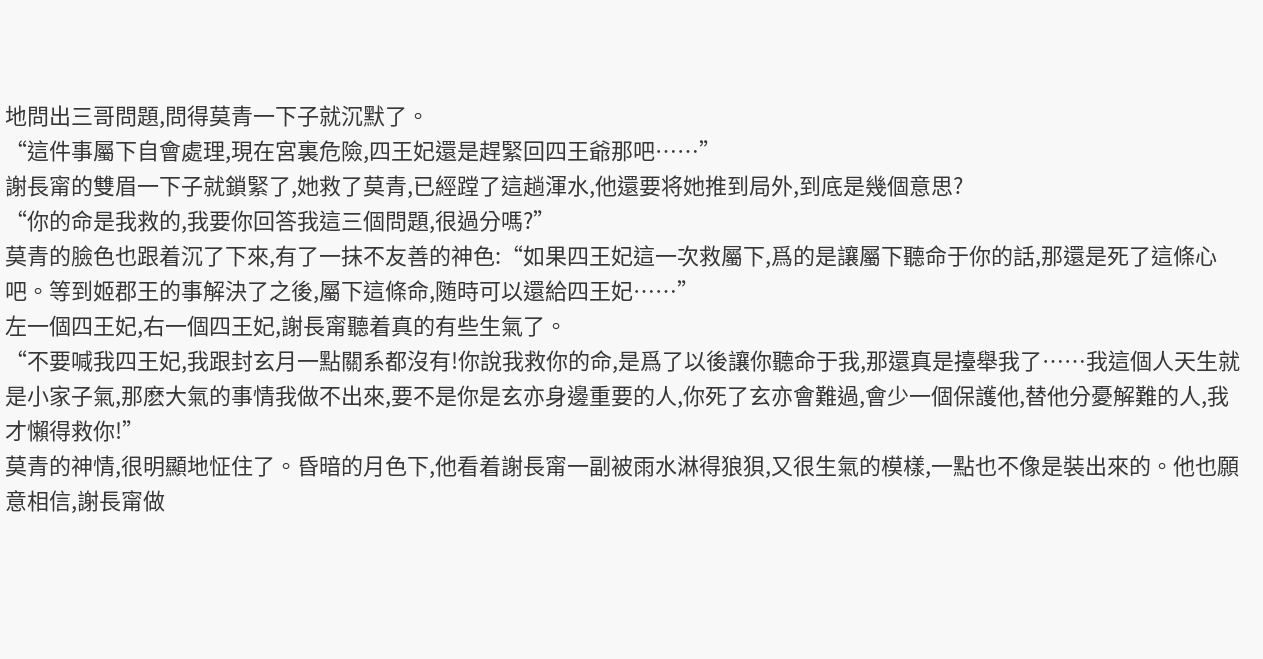地問出三哥問題,問得莫青一下子就沉默了。
“這件事屬下自會處理,現在宮裏危險,四王妃還是趕緊回四王爺那吧……”
謝長甯的雙眉一下子就鎖緊了,她救了莫青,已經蹚了這趟渾水,他還要将她推到局外,到底是幾個意思?
“你的命是我救的,我要你回答我這三個問題,很過分嗎?”
莫青的臉色也跟着沉了下來,有了一抹不友善的神色:“如果四王妃這一次救屬下,爲的是讓屬下聽命于你的話,那還是死了這條心吧。等到姬郡王的事解決了之後,屬下這條命,随時可以還給四王妃……”
左一個四王妃,右一個四王妃,謝長甯聽着真的有些生氣了。
“不要喊我四王妃,我跟封玄月一點關系都沒有!你說我救你的命,是爲了以後讓你聽命于我,那還真是擡舉我了……我這個人天生就是小家子氣,那麽大氣的事情我做不出來,要不是你是玄亦身邊重要的人,你死了玄亦會難過,會少一個保護他,替他分憂解難的人,我才懶得救你!”
莫青的神情,很明顯地怔住了。昏暗的月色下,他看着謝長甯一副被雨水淋得狼狽,又很生氣的模樣,一點也不像是裝出來的。他也願意相信,謝長甯做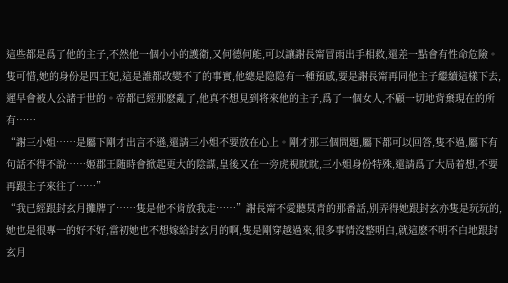這些都是爲了他的主子,不然他一個小小的護衛,又何德何能,可以讓謝長甯冒雨出手相救,還差一點會有性命危險。
隻可惜,她的身份是四王妃,這是誰都改變不了的事實,他總是隐隐有一種預感,要是謝長甯再同他主子繼續這樣下去,遲早會被人公諸于世的。帝都已經那麽亂了,他真不想見到将來他的主子,爲了一個女人,不顧一切地背棄現在的所有……
“謝三小姐……是屬下剛才出言不遜,還請三小姐不要放在心上。剛才那三個問題,屬下都可以回答,隻不過,屬下有句話不得不說……姬郡王随時會掀起更大的陰謀,皇後又在一旁虎視眈眈,三小姐身份特殊,還請爲了大局着想,不要再跟主子來往了……”
“我已經跟封玄月攤牌了……隻是他不肯放我走……”謝長甯不愛聽莫青的那番話,别弄得她跟封玄亦隻是玩玩的,她也是很專一的好不好,當初她也不想嫁給封玄月的啊,隻是剛穿越過來,很多事情沒整明白,就這麽不明不白地跟封玄月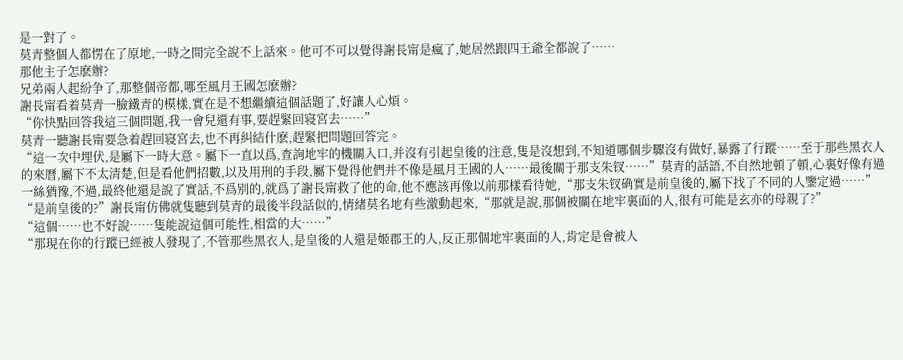是一對了。
莫青整個人都愣在了原地,一時之間完全說不上話來。他可不可以覺得謝長甯是瘋了,她居然跟四王爺全都說了……
那他主子怎麽辦?
兄弟兩人起紛争了,那整個帝都,哪至風月王國怎麽辦?
謝長甯看着莫青一臉鐵青的模樣,實在是不想繼續這個話題了,好讓人心煩。
“你快點回答我這三個問題,我一會兒還有事,要趕緊回寝宮去……”
莫青一聽謝長甯要急着趕回寝宮去,也不再糾結什麽,趕緊把問題回答完。
“這一次中埋伏,是屬下一時大意。屬下一直以爲,查詢地牢的機關入口,并沒有引起皇後的注意,隻是沒想到,不知道哪個步驟沒有做好,暴露了行蹤……至于那些黑衣人的來曆,屬下不太清楚,但是看他們招數,以及用刑的手段,屬下覺得他們并不像是風月王國的人……最後關于那支朱钗……”莫青的話語,不自然地頓了頓,心裏好像有過一絲猶豫,不過,最終他還是說了實話,不爲别的,就爲了謝長甯救了他的命,他不應該再像以前那樣看待她,“那支朱钗确實是前皇後的,屬下找了不同的人鑒定過……”
“是前皇後的?”謝長甯仿佛就隻聽到莫青的最後半段話似的,情緒莫名地有些激動起來,“那就是說,那個被關在地牢裏面的人,很有可能是玄亦的母親了?”
“這個……也不好說……隻能說這個可能性,相當的大……”
“那現在你的行蹤已經被人發現了,不管那些黑衣人,是皇後的人還是姬郡王的人,反正那個地牢裏面的人,肯定是會被人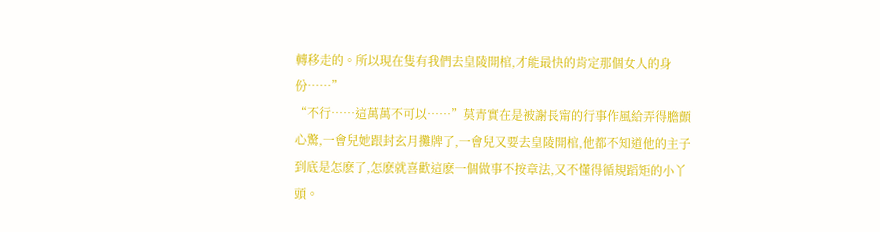轉移走的。所以現在隻有我們去皇陵開棺,才能最快的肯定那個女人的身份……”
“不行……這萬萬不可以……”莫青實在是被謝長甯的行事作風給弄得膽顫心驚,一會兒她跟封玄月攤牌了,一會兒又要去皇陵開棺,他都不知道他的主子到底是怎麽了,怎麽就喜歡這麽一個做事不按章法,又不懂得循規蹈矩的小丫頭。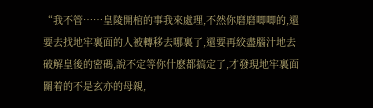“我不管……皇陵開棺的事我來處理,不然你磨磨唧唧的,還要去找地牢裏面的人被轉移去哪裏了,還要再絞盡腦汁地去破解皇後的密碼,說不定等你什麽都搞定了,才發現地牢裏面關着的不是玄亦的母親,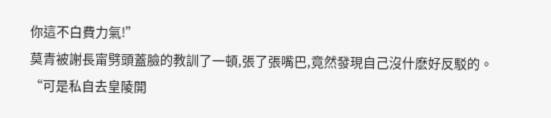你這不白費力氣!”
莫青被謝長甯劈頭蓋臉的教訓了一頓,張了張嘴巴,竟然發現自己沒什麽好反駁的。
“可是私自去皇陵開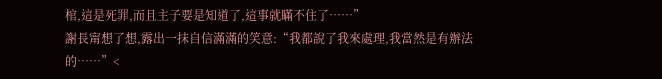棺,這是死罪,而且主子要是知道了,這事就瞞不住了……”
謝長甯想了想,露出一抹自信滿滿的笑意:“我都說了我來處理,我當然是有辦法的……”<